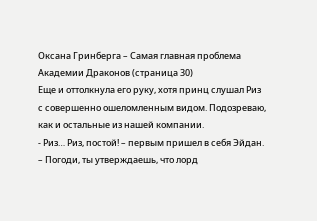Оксана Гринберга – Самая главная проблема Академии Драконов (страница 30)
Еще и оттолкнула его руку, хотя принц слушал Риз с совершенно ошеломленным видом. Подозреваю, как и остальные из нашей компании.
- Риз… Риз, постой! – первым пришел в себя Эйдан. – Погоди, ты утверждаешь, что лорд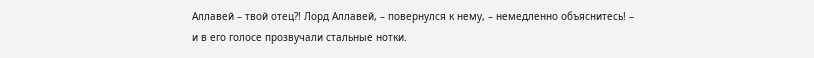Аллавей – твой отец?! Лорд Аллавей, – повернулся к нему, – немедленно объяснитесь! – и в его голосе прозвучали стальные нотки.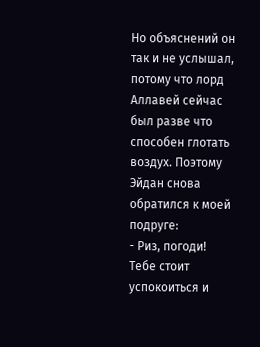Но объяснений он так и не услышал, потому что лорд Аллавей сейчас был разве что способен глотать воздух. Поэтому Эйдан снова обратился к моей подруге:
- Риз, погоди! Тебе стоит успокоиться и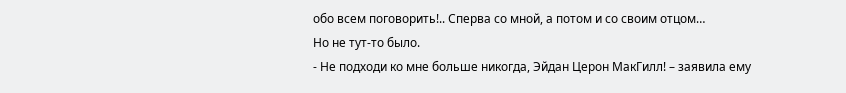обо всем поговорить!.. Сперва со мной, а потом и со своим отцом…
Но не тут-то было.
- Не подходи ко мне больше никогда, Эйдан Церон МакГилл! – заявила ему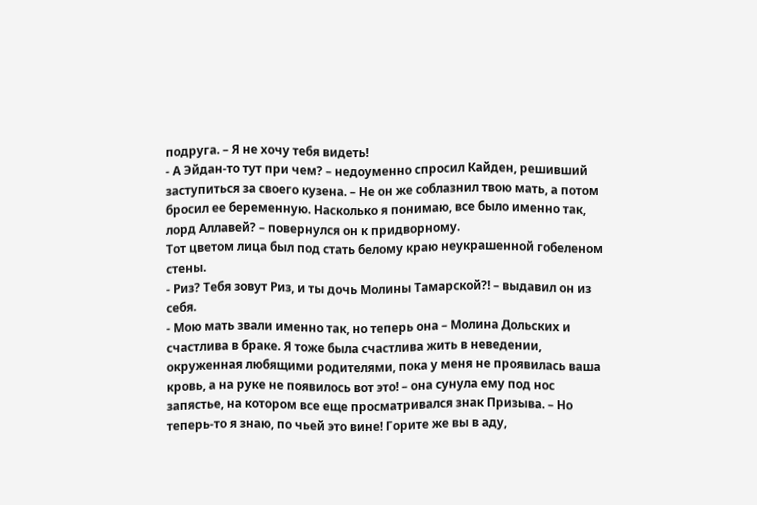подруга. – Я не хочу тебя видеть!
- А Эйдан-то тут при чем? – недоуменно спросил Кайден, решивший заступиться за своего кузена. – Не он же соблазнил твою мать, а потом бросил ее беременную. Насколько я понимаю, все было именно так, лорд Аллавей? – повернулся он к придворному.
Тот цветом лица был под стать белому краю неукрашенной гобеленом стены.
- Риз? Тебя зовут Риз, и ты дочь Молины Тамарской?! – выдавил он из себя.
- Мою мать звали именно так, но теперь она – Молина Дольских и счастлива в браке. Я тоже была счастлива жить в неведении, окруженная любящими родителями, пока у меня не проявилась ваша кровь, а на руке не появилось вот это! – она сунула ему под нос запястье, на котором все еще просматривался знак Призыва. – Но теперь-то я знаю, по чьей это вине! Горите же вы в аду,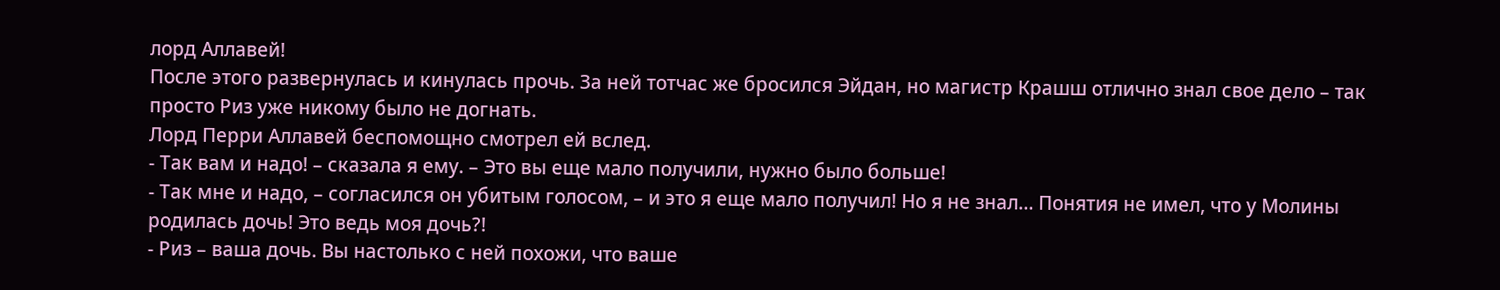лорд Аллавей!
После этого развернулась и кинулась прочь. За ней тотчас же бросился Эйдан, но магистр Крашш отлично знал свое дело – так просто Риз уже никому было не догнать.
Лорд Перри Аллавей беспомощно смотрел ей вслед.
- Так вам и надо! – сказала я ему. – Это вы еще мало получили, нужно было больше!
- Так мне и надо, – согласился он убитым голосом, – и это я еще мало получил! Но я не знал… Понятия не имел, что у Молины родилась дочь! Это ведь моя дочь?!
- Риз – ваша дочь. Вы настолько с ней похожи, что ваше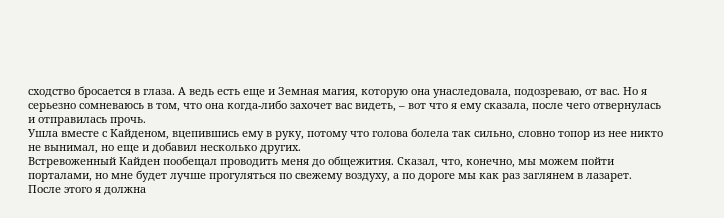сходство бросается в глаза. А ведь есть еще и Земная магия, которую она унаследовала, подозреваю, от вас. Но я серьезно сомневаюсь в том, что она когда-либо захочет вас видеть, – вот что я ему сказала, после чего отвернулась и отправилась прочь.
Ушла вместе с Кайденом, вцепившись ему в руку, потому что голова болела так сильно, словно топор из нее никто не вынимал, но еще и добавил несколько других.
Встревоженный Кайден пообещал проводить меня до общежития. Сказал, что, конечно, мы можем пойти порталами, но мне будет лучше прогуляться по свежему воздуху, а по дороге мы как раз заглянем в лазарет.
После этого я должна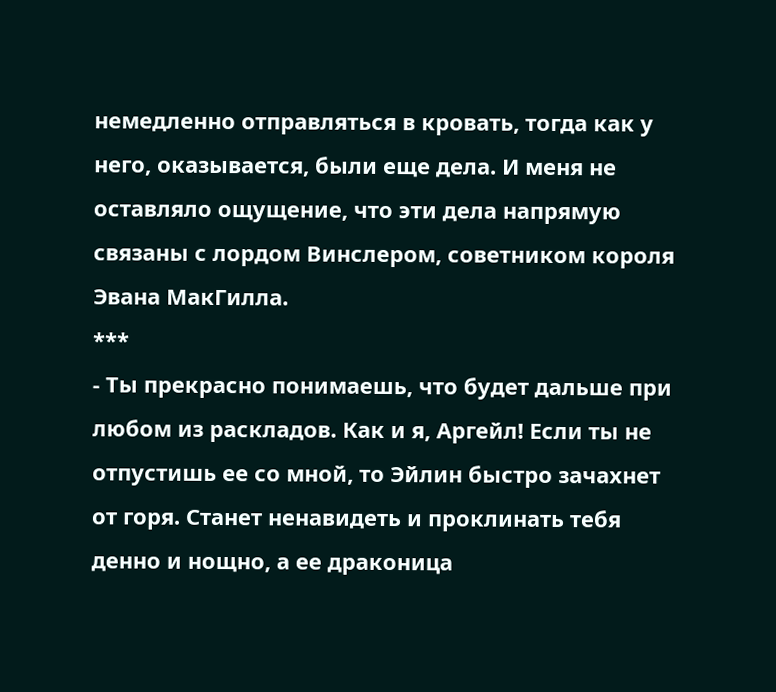немедленно отправляться в кровать, тогда как у него, оказывается, были еще дела. И меня не оставляло ощущение, что эти дела напрямую связаны с лордом Винслером, советником короля Эвана МакГилла.
***
- Ты прекрасно понимаешь, что будет дальше при любом из раскладов. Как и я, Аргейл! Если ты не отпустишь ее со мной, то Эйлин быстро зачахнет от горя. Станет ненавидеть и проклинать тебя денно и нощно, а ее драконица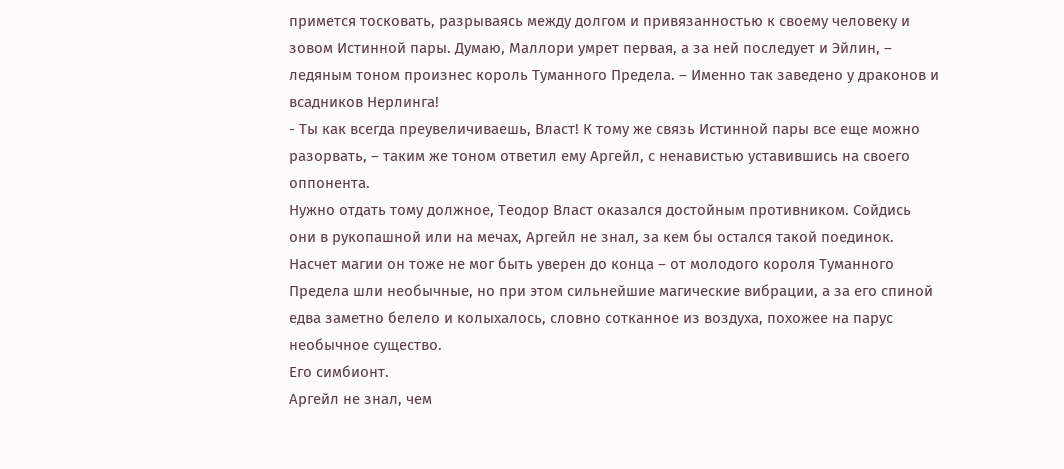примется тосковать, разрываясь между долгом и привязанностью к своему человеку и зовом Истинной пары. Думаю, Маллори умрет первая, а за ней последует и Эйлин, – ледяным тоном произнес король Туманного Предела. – Именно так заведено у драконов и всадников Нерлинга!
- Ты как всегда преувеличиваешь, Власт! К тому же связь Истинной пары все еще можно разорвать, – таким же тоном ответил ему Аргейл, с ненавистью уставившись на своего оппонента.
Нужно отдать тому должное, Теодор Власт оказался достойным противником. Сойдись они в рукопашной или на мечах, Аргейл не знал, за кем бы остался такой поединок.
Насчет магии он тоже не мог быть уверен до конца – от молодого короля Туманного Предела шли необычные, но при этом сильнейшие магические вибрации, а за его спиной едва заметно белело и колыхалось, словно сотканное из воздуха, похожее на парус необычное существо.
Его симбионт.
Аргейл не знал, чем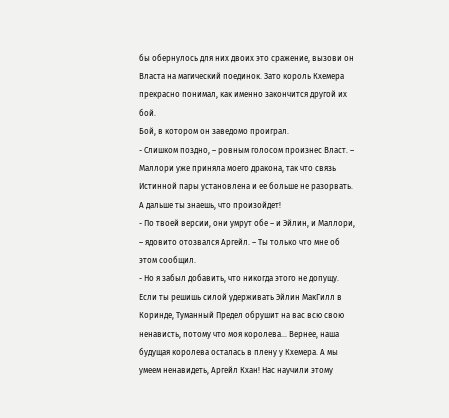бы обернулось для них двоих это сражение, вызови он Власта на магический поединок. Зато король Кхемера прекрасно понимал, как именно закончится другой их бой.
Бой, в котором он заведомо проиграл.
- Слишком поздно, – ровным голосом произнес Власт. – Маллори уже приняла моего дракона, так что связь Истинной пары установлена и ее больше не разорвать. А дальше ты знаешь, что произойдет!
- По твоей версии, они умрут обе – и Эйлин, и Маллори, – ядовито отозвался Аргейл. – Ты только что мне об этом сообщил.
- Но я забыл добавить, что никогда этого не допущу. Если ты решишь силой удерживать Эйлин МакГилл в Коринде, Туманный Предел обрушит на вас всю свою ненависть, потому что моя королева… Вернее, наша будущая королева осталась в плену у Кхемера. А мы умеем ненавидеть, Аргейл Кхан! Нас научили этому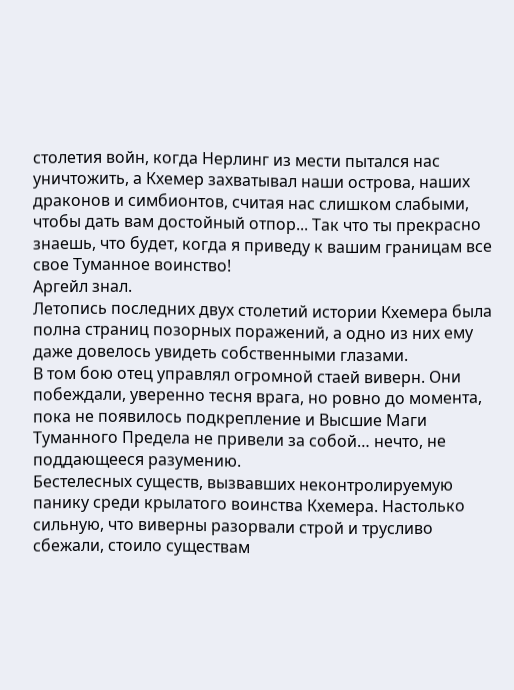столетия войн, когда Нерлинг из мести пытался нас уничтожить, а Кхемер захватывал наши острова, наших драконов и симбионтов, считая нас слишком слабыми, чтобы дать вам достойный отпор... Так что ты прекрасно знаешь, что будет, когда я приведу к вашим границам все свое Туманное воинство!
Аргейл знал.
Летопись последних двух столетий истории Кхемера была полна страниц позорных поражений, а одно из них ему даже довелось увидеть собственными глазами.
В том бою отец управлял огромной стаей виверн. Они побеждали, уверенно тесня врага, но ровно до момента, пока не появилось подкрепление и Высшие Маги Туманного Предела не привели за собой… нечто, не поддающееся разумению.
Бестелесных существ, вызвавших неконтролируемую панику среди крылатого воинства Кхемера. Настолько сильную, что виверны разорвали строй и трусливо сбежали, стоило существам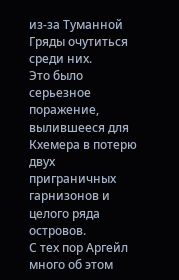из-за Туманной Гряды очутиться среди них.
Это было серьезное поражение, вылившееся для Кхемера в потерю двух приграничных гарнизонов и целого ряда островов.
С тех пор Аргейл много об этом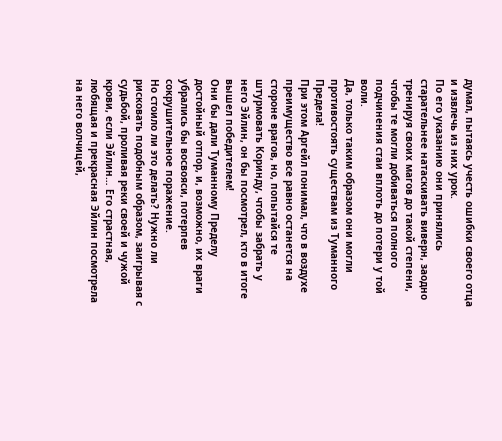думал, пытаясь учесть ошибки своего отца и извлечь из них урок.
По его указанию они принялись старательнее натаскивать виверн, заодно тренируя своих магов до такой степени, чтобы те могли добиваться полного подчинения стаи вплоть до потери у той воли.
Да, только таким образом они могли противостоять существам из Туманного Предела!
При этом Аргейл понимал, что в воздухе преимущество все равно останется на стороне врагов, но, попытайся те штурмовать Коринду, чтобы забрать у него Эйлин, он бы посмотрел, кто в итоге вышел победителем!
Они бы дали Туманному Пределу достойный отпор, и, возможно, их враги убрались бы восвояси, потерпев сокрушительное поражение.
Но стоило ли это делать? Нужно ли рисковать подобным образом, заигрывая с судьбой, проливая реки своей и чужой крови, если Эйлин… Его страстная, любящая и прекрасная Эйлин посмотрела на него волчицей,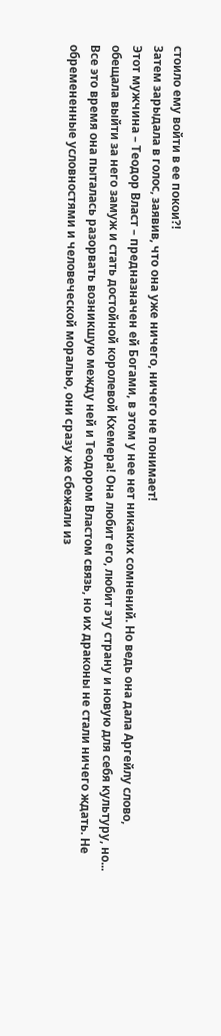стоило ему войти в ее покои?!
Затем зарыдала в голос, заявив, что она уже ничего, ничего не понимает!
Этот мужчина – Теодор Власт – предназначен ей Богами, в этом у нее нет никаких сомнений. Но ведь она дала Аргейлу слово, обещала выйти за него замуж и стать достойной королевой Кхемера! Она любит его, любит эту страну и новую для себя культуру, но...
Все это время она пыталась разорвать возникшую между ней и Теодором Властом связь, но их драконы не стали ничего ждать. Не обремененные условностями и человеческой моралью, они сразу же сбежали из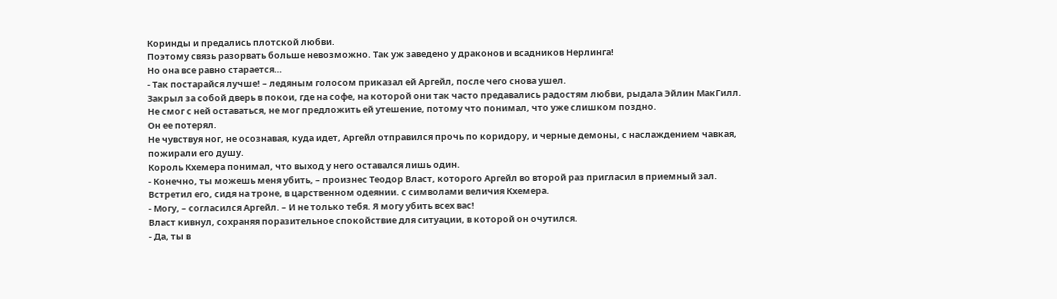Коринды и предались плотской любви.
Поэтому связь разорвать больше невозможно. Так уж заведено у драконов и всадников Нерлинга!
Но она все равно старается…
- Так постарайся лучше! – ледяным голосом приказал ей Аргейл, после чего снова ушел.
Закрыл за собой дверь в покои, где на софе, на которой они так часто предавались радостям любви, рыдала Эйлин МакГилл. Не смог с ней оставаться, не мог предложить ей утешение, потому что понимал, что уже слишком поздно.
Он ее потерял.
Не чувствуя ног, не осознавая, куда идет, Аргейл отправился прочь по коридору, и черные демоны, с наслаждением чавкая, пожирали его душу.
Король Кхемера понимал, что выход у него оставался лишь один.
- Конечно, ты можешь меня убить, – произнес Теодор Власт, которого Аргейл во второй раз пригласил в приемный зал.
Встретил его, сидя на троне, в царственном одеянии. с символами величия Кхемера.
- Могу, – согласился Аргейл. – И не только тебя. Я могу убить всех вас!
Власт кивнул, сохраняя поразительное спокойствие для ситуации, в которой он очутился.
- Да, ты в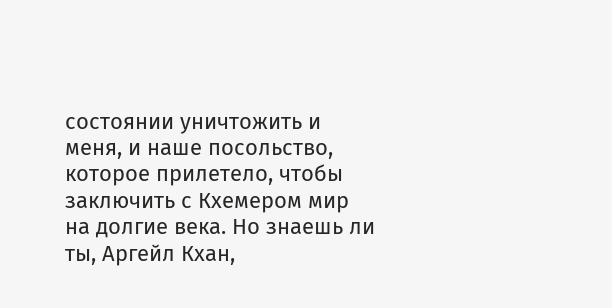состоянии уничтожить и меня, и наше посольство, которое прилетело, чтобы заключить с Кхемером мир на долгие века. Но знаешь ли ты, Аргейл Кхан,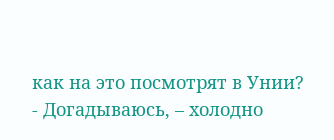как на это посмотрят в Унии?
- Догадываюсь, – холодно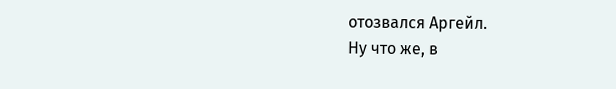отозвался Аргейл.
Ну что же, в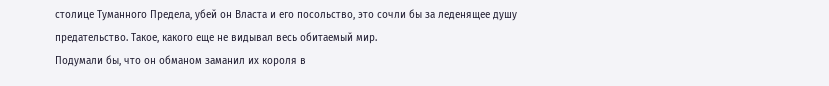столице Туманного Предела, убей он Власта и его посольство, это сочли бы за леденящее душу предательство. Такое, какого еще не видывал весь обитаемый мир.
Подумали бы, что он обманом заманил их короля в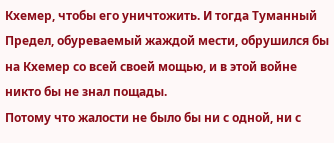Кхемер, чтобы его уничтожить. И тогда Туманный Предел, обуреваемый жаждой мести, обрушился бы на Кхемер со всей своей мощью, и в этой войне никто бы не знал пощады.
Потому что жалости не было бы ни с одной, ни с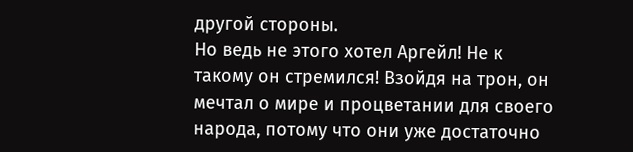другой стороны.
Но ведь не этого хотел Аргейл! Не к такому он стремился! Взойдя на трон, он мечтал о мире и процветании для своего народа, потому что они уже достаточно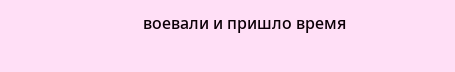воевали и пришло время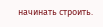начинать строить.